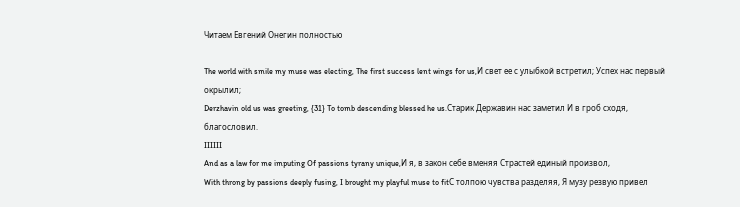Читаем Евгений Онегин полностью

The world with smile my muse was electing, The first success lent wings for us,И свет ее с улыбкой встретил; Успех нас первый окрылил;
Derzhavin old us was greeting, {31} To tomb descending blessed he us.Старик Державин нас заметил И в гроб сходя, благословил.
IIIIII
And as a law for me imputing Of passions tyrany unique,И я, в закон себе вменяя Страстей единый произвол,
With throng by passions deeply fusing, I brought my playful muse to fitС толпою чувства разделяя, Я музу резвую привел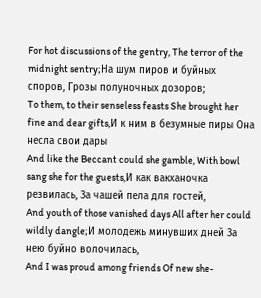For hot discussions of the gentry, The terror of the midnight sentry;На шум пиров и буйных споров, Грозы полуночных дозоров;
To them, to their senseless feasts She brought her fine and dear gifts,И к ним в безумные пиры Она несла свои дары
And like the Beccant could she gamble, With bowl sang she for the guests,И как вакханочка резвилась, За чашей пела для гостей,
And youth of those vanished days All after her could wildly dangle;И молодежь минувших дней За нею буйно волочилась,
And I was proud among friends Of new she-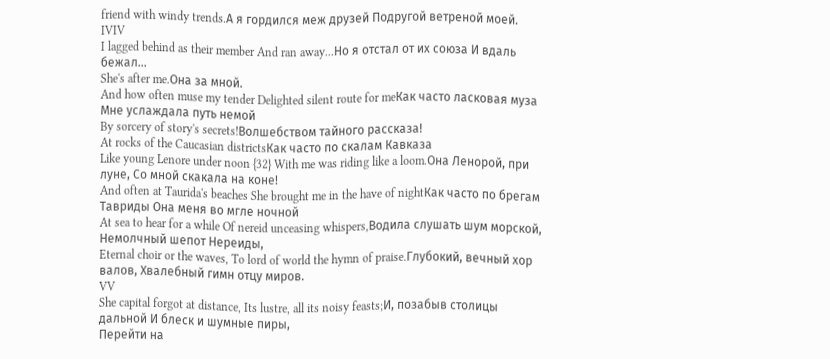friend with windy trends.А я гордился меж друзей Подругой ветреной моей.
IVIV
I lagged behind as their member And ran away...Но я отстал от их союза И вдаль бежал...
She's after me.Она за мной.
And how often muse my tender Delighted silent route for meКак часто ласковая муза Мне услаждала путь немой
By sorcery of story's secrets!Волшебством тайного рассказа!
At rocks of the Caucasian districtsКак часто по скалам Кавказа
Like young Lenore under noon {32} With me was riding like a loom.Она Ленорой, при луне, Со мной скакала на коне!
And often at Taurida's beaches She brought me in the have of nightКак часто по брегам Тавриды Она меня во мгле ночной
At sea to hear for a while Of nereid unceasing whispers,Водила слушать шум морской, Немолчный шепот Нереиды,
Eternal choir or the waves, To lord of world the hymn of praise.Глубокий, вечный хор валов, Хвалебный гимн отцу миров.
VV
She capital forgot at distance, Its lustre, all its noisy feasts;И, позабыв столицы дальной И блеск и шумные пиры,
Перейти на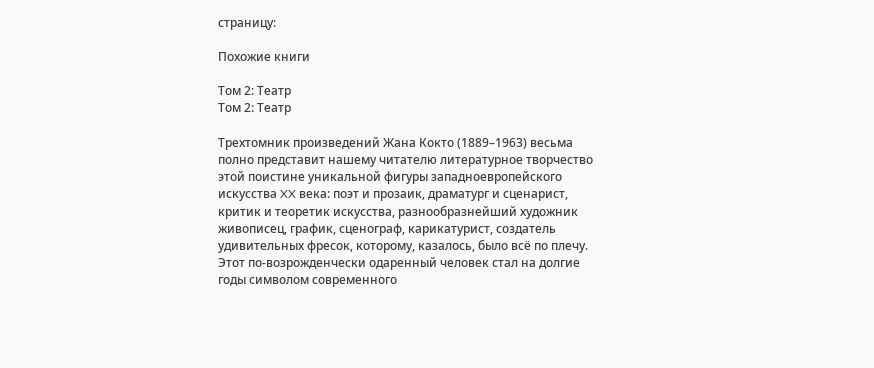страницу:

Похожие книги

Том 2: Театр
Том 2: Театр

Трехтомник произведений Жана Кокто (1889–1963) весьма полно представит нашему читателю литературное творчество этой поистине уникальной фигуры западноевропейского искусства XX века: поэт и прозаик, драматург и сценарист, критик и теоретик искусства, разнообразнейший художник живописец, график, сценограф, карикатурист, создатель удивительных фресок, которому, казалось, было всё по плечу. Этот по-возрожденчески одаренный человек стал на долгие годы символом современного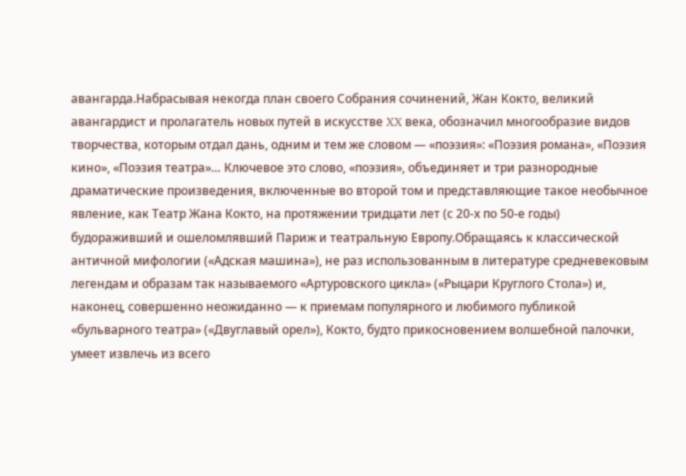авангарда.Набрасывая некогда план своего Собрания сочинений, Жан Кокто, великий авангардист и пролагатель новых путей в искусстве XX века, обозначил многообразие видов творчества, которым отдал дань, одним и тем же словом — «поэзия»: «Поэзия романа», «Поэзия кино», «Поэзия театра»… Ключевое это слово, «поэзия», объединяет и три разнородные драматические произведения, включенные во второй том и представляющие такое необычное явление, как Театр Жана Кокто, на протяжении тридцати лет (с 20-х по 50-е годы) будораживший и ошеломлявший Париж и театральную Европу.Обращаясь к классической античной мифологии («Адская машина»), не раз использованным в литературе средневековым легендам и образам так называемого «Артуровского цикла» («Рыцари Круглого Стола») и, наконец, совершенно неожиданно — к приемам популярного и любимого публикой «бульварного театра» («Двуглавый орел»), Кокто, будто прикосновением волшебной палочки, умеет извлечь из всего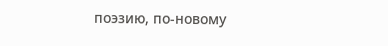поэзию, по-новому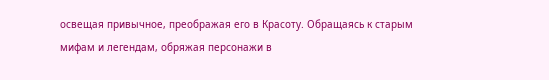освещая привычное, преображая его в Красоту. Обращаясь к старым мифам и легендам, обряжая персонажи в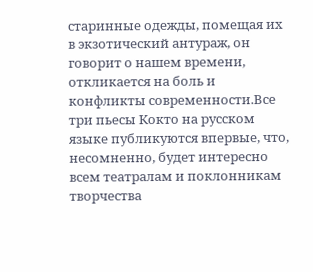старинные одежды, помещая их в экзотический антураж, он говорит о нашем времени, откликается на боль и конфликты современности.Все три пьесы Кокто на русском языке публикуются впервые, что, несомненно, будет интересно всем театралам и поклонникам творчества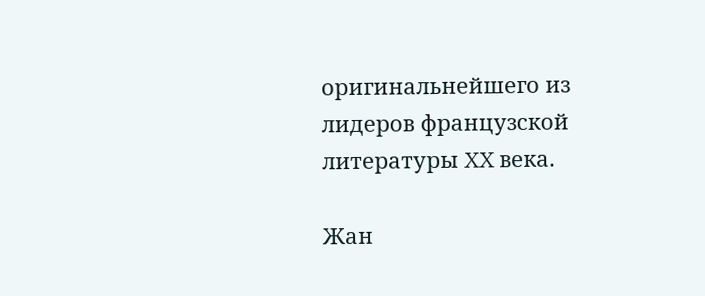оригинальнейшего из лидеров французской литературы XX века.

Жан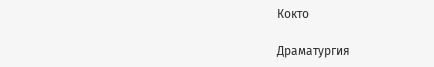Кокто

Драматургия